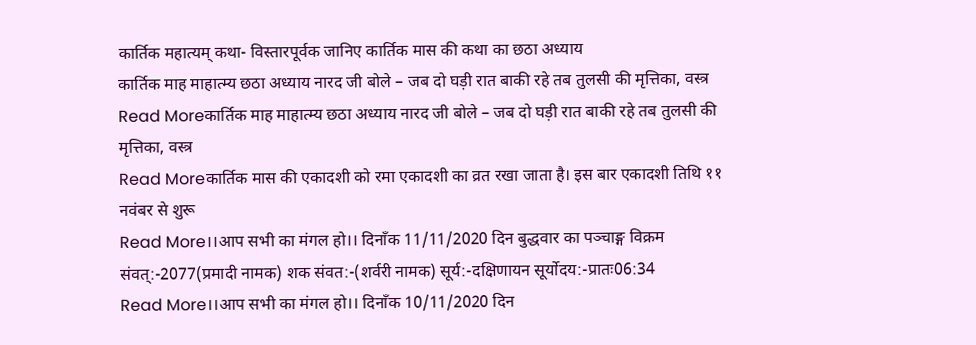कार्तिक महात्यम् कथा- विस्तारपूर्वक जानिए कार्तिक मास की कथा का छठा अध्याय
कार्तिक माह माहात्म्य छठा अध्याय नारद जी बोले – जब दो घड़ी रात बाकी रहे तब तुलसी की मृत्तिका, वस्त्र
Read Moreकार्तिक माह माहात्म्य छठा अध्याय नारद जी बोले – जब दो घड़ी रात बाकी रहे तब तुलसी की मृत्तिका, वस्त्र
Read Moreकार्तिक मास की एकादशी को रमा एकादशी का व्रत रखा जाता है। इस बार एकादशी तिथि ११ नवंबर से शुरू
Read More।।आप सभी का मंगल हो।। दिनाँक 11/11/2020 दिन बुद्धवार का पञ्चाङ्ग विक्रम संवत्:-2077(प्रमादी नामक) शक संवत:-(शर्वरी नामक) सूर्य:-दक्षिणायन सूर्योदय:-प्रातः06:34
Read More।।आप सभी का मंगल हो।। दिनाँक 10/11/2020 दिन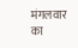मंगलवार का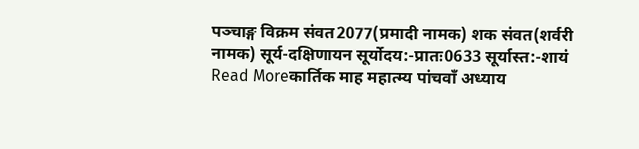पञ्चाङ्ग विक्रम संवत2077(प्रमादी नामक) शक संवत(शर्वरी नामक) सूर्य-दक्षिणायन सूर्योदय:-प्रातः0633 सूर्यास्त:-शायं
Read Moreकार्तिक माह महात्म्य पांचवाँ अध्याय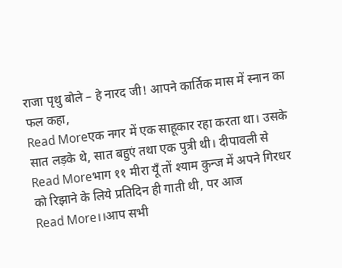राजा पृथु बोले – हे नारद जी! आपने कार्तिक मास में स्नान का फल कहा,
Read Moreएक नगर में एक साहूकार रहा करता था। उसके सात लड़के थे, सात बहुएं तथा एक पुत्री थी। दीपावली से
Read Moreभाग ११ मीरा यूँ तों श्याम कुन्ज में अपने गिरधर को रिझाने के लिये प्रतिदिन ही गाती थी, पर आज
Read More।।आप सभी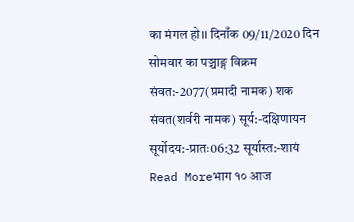का मंगल हो।। दिनाँक 09/11/2020 दिन सोमवार का पञ्चाङ्ग विक्रम संवत:-2077(प्रमादी नामक) शक संवत(शर्वरी नामक) सूर्य:-दक्षिणायन सूर्योदय:-प्रातः06:32 सूर्यास्त:-शायं
Read Moreभाग १० आज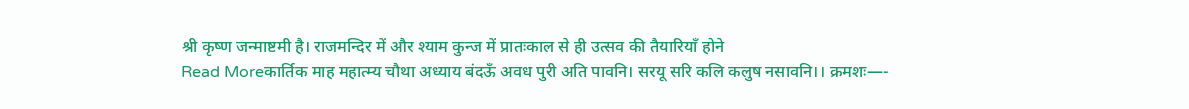श्री कृष्ण जन्माष्टमी है। राजमन्दिर में और श्याम कुन्ज में प्रातःकाल से ही उत्सव की तैयारियाँ होने
Read Moreकार्तिक माह महात्म्य चौथा अध्याय बंदऊँ अवध पुरी अति पावनि। सरयू सरि कलि कलुष नसावनि।। क्रमशः—-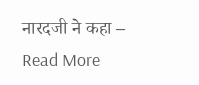नारदजी ने कहा –
Read More